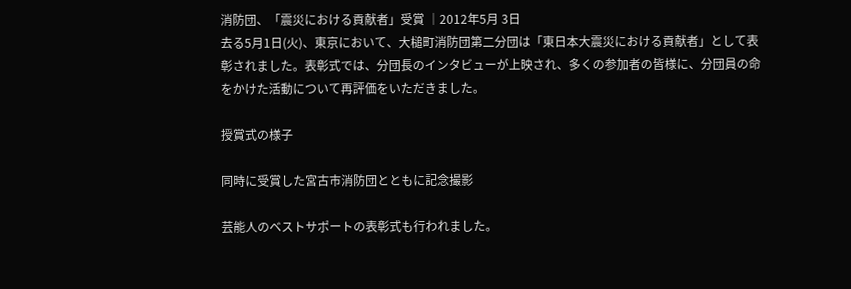消防団、「震災における貢献者」受賞 │2012年5月 3日
去る5月1日(火)、東京において、大槌町消防団第二分団は「東日本大震災における貢献者」として表彰されました。表彰式では、分団長のインタビューが上映され、多くの参加者の皆様に、分団員の命をかけた活動について再評価をいただきました。

授賞式の様子

同時に受賞した宮古市消防団とともに記念撮影

芸能人のベストサポートの表彰式も行われました。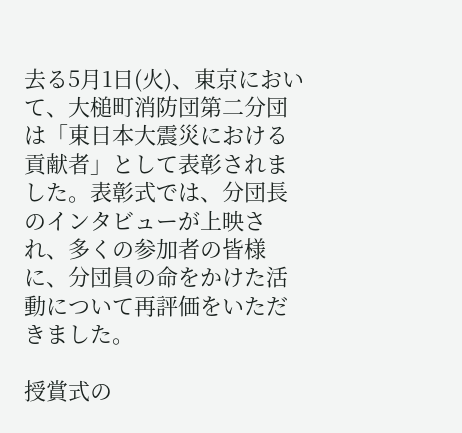去る5月1日(火)、東京において、大槌町消防団第二分団は「東日本大震災における貢献者」として表彰されました。表彰式では、分団長のインタビューが上映され、多くの参加者の皆様に、分団員の命をかけた活動について再評価をいただきました。

授賞式の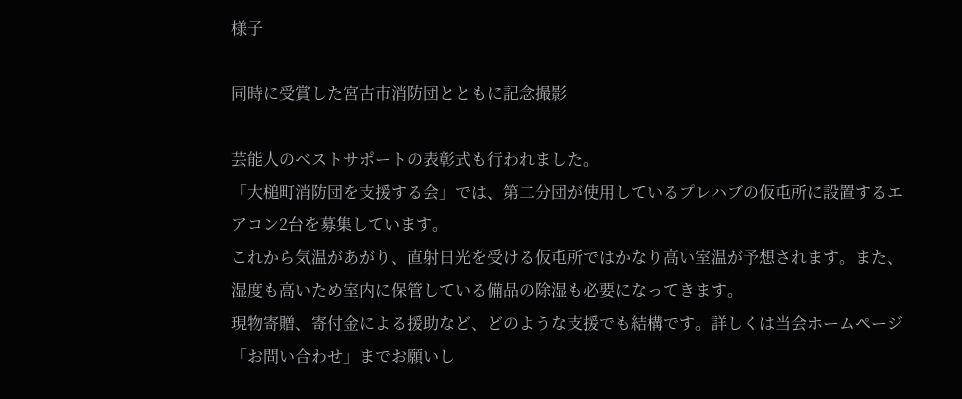様子

同時に受賞した宮古市消防団とともに記念撮影

芸能人のベストサポートの表彰式も行われました。
「大槌町消防団を支援する会」では、第二分団が使用しているプレハブの仮屯所に設置するエアコン2台を募集しています。
これから気温があがり、直射日光を受ける仮屯所ではかなり高い室温が予想されます。また、湿度も高いため室内に保管している備品の除湿も必要になってきます。
現物寄贈、寄付金による援助など、どのような支援でも結構です。詳しくは当会ホームページ「お問い合わせ」までお願いし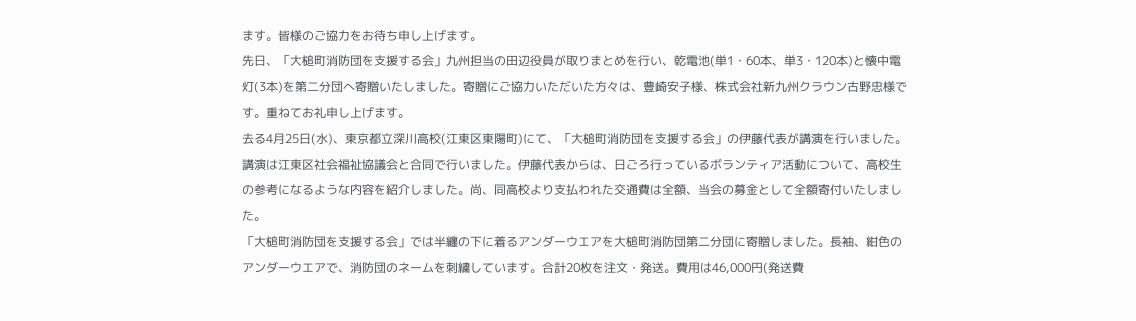ます。皆様のご協力をお待ち申し上げます。
先日、「大槌町消防団を支援する会」九州担当の田辺役員が取りまとめを行い、乾電池(単1・60本、単3・120本)と懐中電灯(3本)を第二分団へ寄贈いたしました。寄贈にご協力いただいた方々は、豊崎安子様、株式会社新九州クラウン古野忠様です。重ねてお礼申し上げます。
去る4月25日(水)、東京都立深川高校(江東区東陽町)にて、「大槌町消防団を支援する会」の伊藤代表が講演を行いました。講演は江東区社会福祉協議会と合同で行いました。伊藤代表からは、日ごろ行っているボランティア活動について、高校生の参考になるような内容を紹介しました。尚、同高校より支払われた交通費は全額、当会の募金として全額寄付いたしました。
「大槌町消防団を支援する会」では半纏の下に着るアンダーウエアを大槌町消防団第二分団に寄贈しました。長袖、紺色のアンダーウエアで、消防団のネームを刺繍しています。合計20枚を注文・発送。費用は46,000円(発送費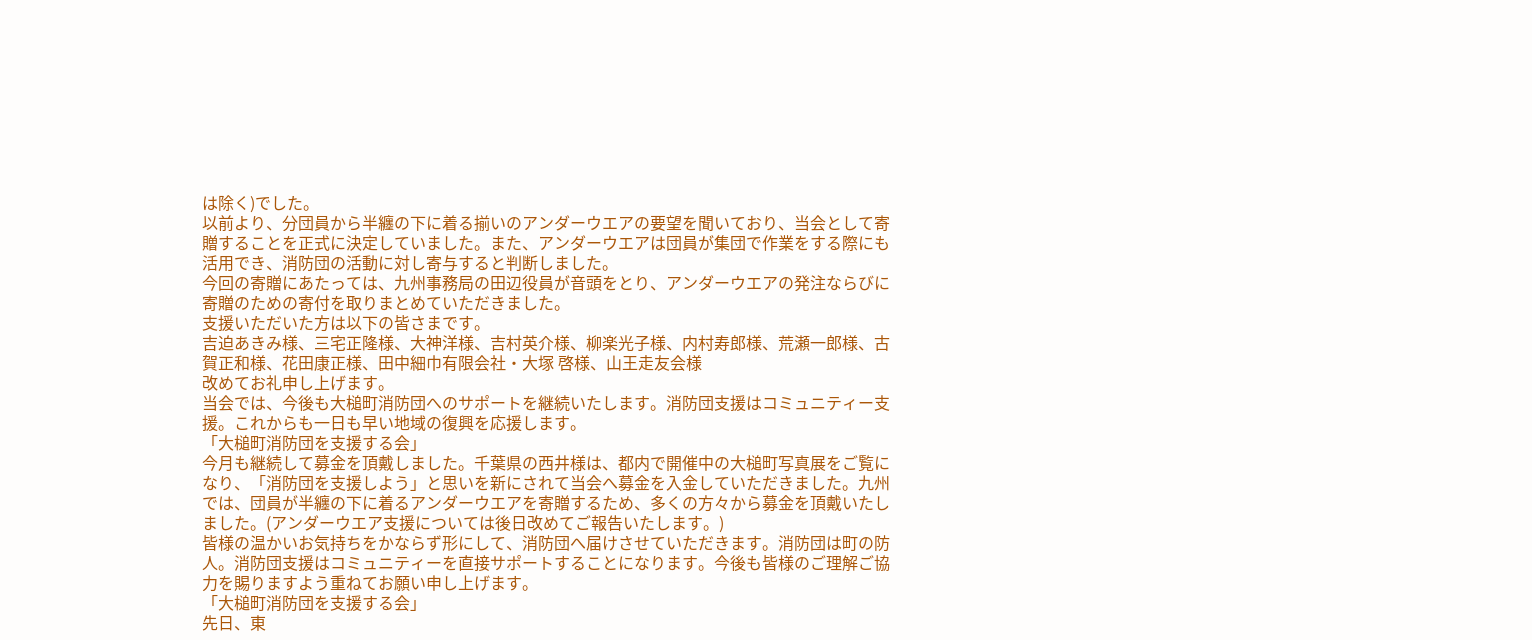は除く)でした。
以前より、分団員から半纏の下に着る揃いのアンダーウエアの要望を聞いており、当会として寄贈することを正式に決定していました。また、アンダーウエアは団員が集団で作業をする際にも活用でき、消防団の活動に対し寄与すると判断しました。
今回の寄贈にあたっては、九州事務局の田辺役員が音頭をとり、アンダーウエアの発注ならびに寄贈のための寄付を取りまとめていただきました。
支援いただいた方は以下の皆さまです。
吉迫あきみ様、三宅正隆様、大神洋様、吉村英介様、柳楽光子様、内村寿郎様、荒瀬一郎様、古賀正和様、花田康正様、田中細巾有限会社・大塚 啓様、山王走友会様
改めてお礼申し上げます。
当会では、今後も大槌町消防団へのサポートを継続いたします。消防団支援はコミュニティー支援。これからも一日も早い地域の復興を応援します。
「大槌町消防団を支援する会」
今月も継続して募金を頂戴しました。千葉県の西井様は、都内で開催中の大槌町写真展をご覧になり、「消防団を支援しよう」と思いを新にされて当会へ募金を入金していただきました。九州では、団員が半纏の下に着るアンダーウエアを寄贈するため、多くの方々から募金を頂戴いたしました。(アンダーウエア支援については後日改めてご報告いたします。)
皆様の温かいお気持ちをかならず形にして、消防団へ届けさせていただきます。消防団は町の防人。消防団支援はコミュニティーを直接サポートすることになります。今後も皆様のご理解ご協力を賜りますよう重ねてお願い申し上げます。
「大槌町消防団を支援する会」
先日、東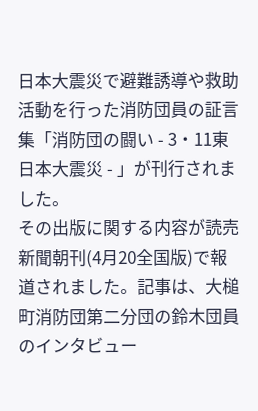日本大震災で避難誘導や救助活動を行った消防団員の証言集「消防団の闘い - 3・11東日本大震災 - 」が刊行されました。
その出版に関する内容が読売新聞朝刊(4月20全国版)で報道されました。記事は、大槌町消防団第二分団の鈴木団員のインタビュー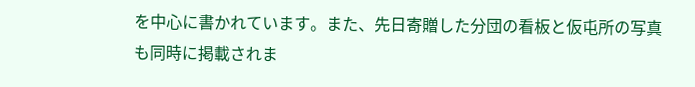を中心に書かれています。また、先日寄贈した分団の看板と仮屯所の写真も同時に掲載されま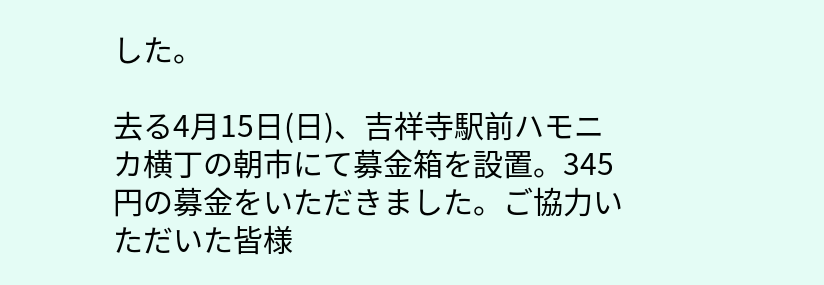した。

去る4月15日(日)、吉祥寺駅前ハモニカ横丁の朝市にて募金箱を設置。345円の募金をいただきました。ご協力いただいた皆様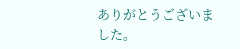ありがとうございました。